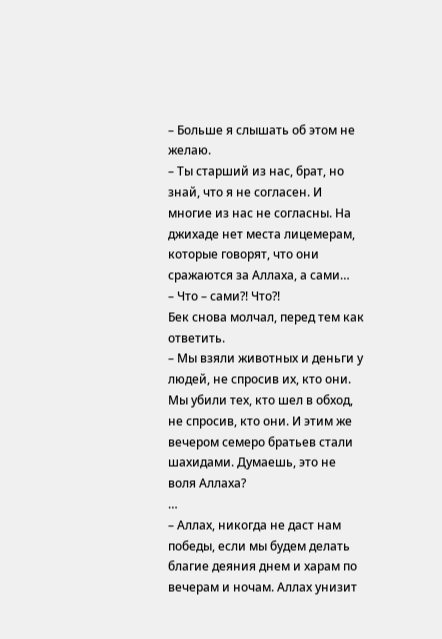– Больше я слышать об этом не желаю.
– Ты старший из нас, брат, но знай, что я не согласен. И многие из нас не согласны. На джихаде нет места лицемерам, которые говорят, что они сражаются за Аллаха, а сами…
– Что – сами?! Что?!
Бек снова молчал, перед тем как ответить.
– Мы взяли животных и деньги у людей, не спросив их, кто они. Мы убили тех, кто шел в обход, не спросив, кто они. И этим же вечером семеро братьев стали шахидами. Думаешь, это не воля Аллаха?
…
– Аллах, никогда не даст нам победы, если мы будем делать благие деяния днем и харам по вечерам и ночам. Аллах унизит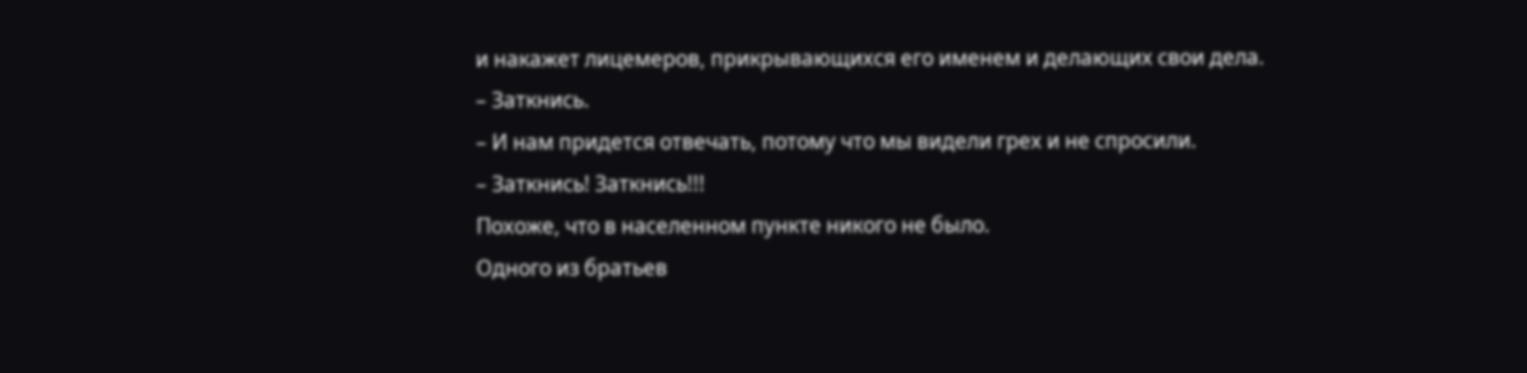и накажет лицемеров, прикрывающихся его именем и делающих свои дела.
– Заткнись.
– И нам придется отвечать, потому что мы видели грех и не спросили.
– Заткнись! Заткнись!!!
Похоже, что в населенном пункте никого не было.
Одного из братьев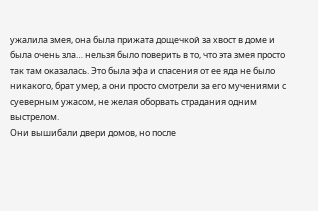ужалила змея, она была прижата дощечкой за хвост в доме и была очень зла… нельзя было поверить в то, что эта змея просто так там оказалась. Это была эфа и спасения от ее яда не было никакого, брат умер, а они просто смотрели за его мучениями с суеверным ужасом, не желая оборвать страдания одним выстрелом.
Они вышибали двери домов, но после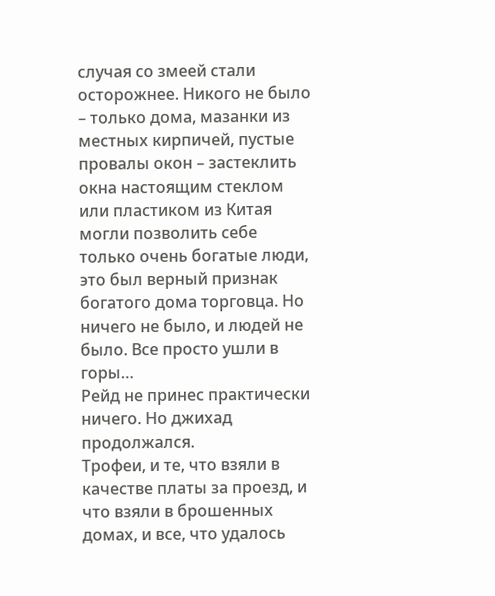случая со змеей стали осторожнее. Никого не было – только дома, мазанки из местных кирпичей, пустые провалы окон – застеклить окна настоящим стеклом или пластиком из Китая могли позволить себе только очень богатые люди, это был верный признак богатого дома торговца. Но ничего не было, и людей не было. Все просто ушли в горы…
Рейд не принес практически ничего. Но джихад продолжался.
Трофеи, и те, что взяли в качестве платы за проезд, и что взяли в брошенных домах, и все, что удалось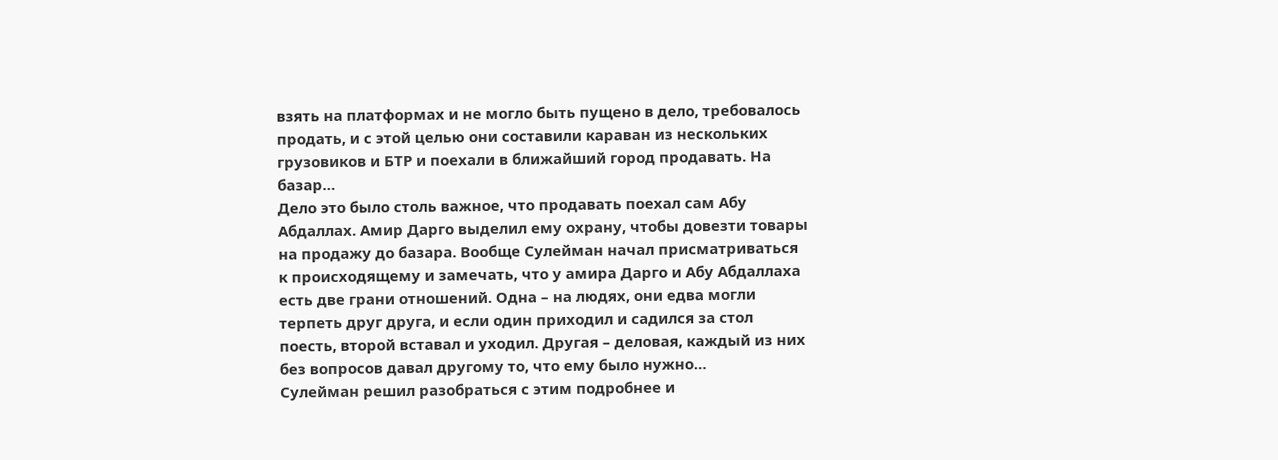взять на платформах и не могло быть пущено в дело, требовалось продать, и с этой целью они составили караван из нескольких грузовиков и БТР и поехали в ближайший город продавать. На базар…
Дело это было столь важное, что продавать поехал сам Абу Абдаллах. Амир Дарго выделил ему охрану, чтобы довезти товары на продажу до базара. Вообще Сулейман начал присматриваться к происходящему и замечать, что у амира Дарго и Абу Абдаллаха есть две грани отношений. Одна – на людях, они едва могли терпеть друг друга, и если один приходил и садился за стол поесть, второй вставал и уходил. Другая – деловая, каждый из них без вопросов давал другому то, что ему было нужно…
Сулейман решил разобраться с этим подробнее и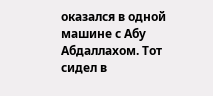оказался в одной машине с Абу Абдаллахом. Тот сидел в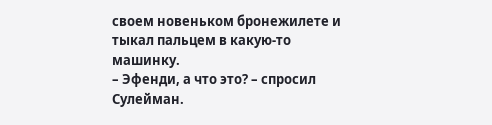своем новеньком бронежилете и тыкал пальцем в какую-то машинку.
– Эфенди, а что это? – спросил Сулейман.